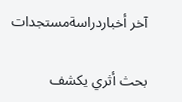آخر أخباردراسةمستجدات

بحث أثري يكشف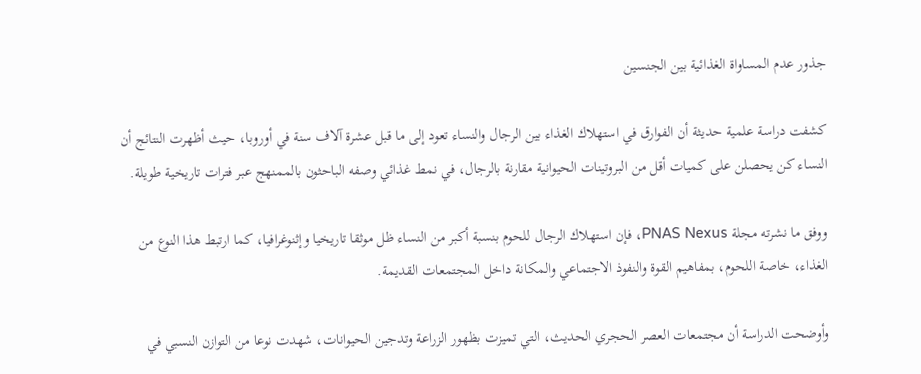جذور عدم المساواة الغذائية بين الجنسين

كشفت دراسة علمية حديثة أن الفوارق في استهلاك الغذاء بين الرجال والنساء تعود إلى ما قبل عشرة آلاف سنة في أوروبا، حيث أظهرت النتائج أن النساء كن يحصلن على كميات أقل من البروتينات الحيوانية مقارنة بالرجال، في نمط غذائي وصفه الباحثون بالممنهج عبر فترات تاريخية طويلة.

ووفق ما نشرته مجلة PNAS Nexus، فإن استهلاك الرجال للحوم بنسبة أكبر من النساء ظل موثقا تاريخيا وإثنوغرافيا، كما ارتبط هذا النوع من الغذاء، خاصة اللحوم، بمفاهيم القوة والنفوذ الاجتماعي والمكانة داخل المجتمعات القديمة.

وأوضحت الدراسة أن مجتمعات العصر الحجري الحديث، التي تميزت بظهور الزراعة وتدجين الحيوانات، شهدت نوعا من التوازن النسبي في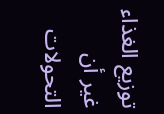توزيع الغذاء غير أن التحولات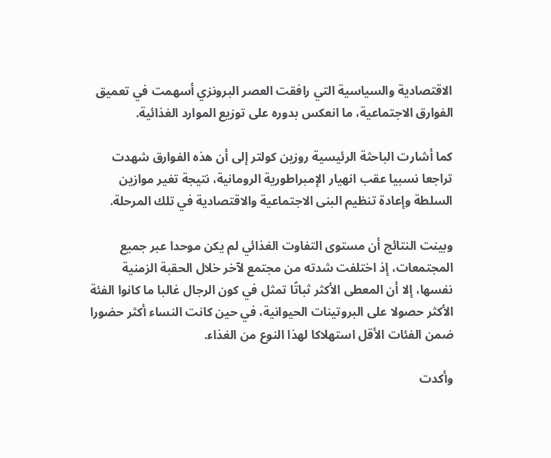الاقتصادية والسياسية التي رافقت العصر البرونزي أسهمت في تعميق الفوارق الاجتماعية، ما انعكس بدوره على توزيع الموارد الغذائية.

كما أشارت الباحثة الرئيسية روزين كولتر إلى أن هذه الفوارق شهدت تراجعا نسبيا عقب انهيار الإمبراطورية الرومانية، نتيجة تغير موازين السلطة وإعادة تنظيم البنى الاجتماعية والاقتصادية في تلك المرحلة.

وبينت النتائج أن مستوى التفاوت الغذائي لم يكن موحدا عبر جميع المجتمعات، إذ اختلفت شدته من مجتمع لآخر خلال الحقبة الزمنية نفسها، إلا أن المعطى الأكثر ثباتًا تمثل في كون الرجال غالبا ما كانوا الفئة الأكثر حصولا على البروتينات الحيوانية، في حين كانت النساء أكثر حضورا ضمن الفئات الأقل استهلاكا لهذا النوع من الغذاء.

وأكدت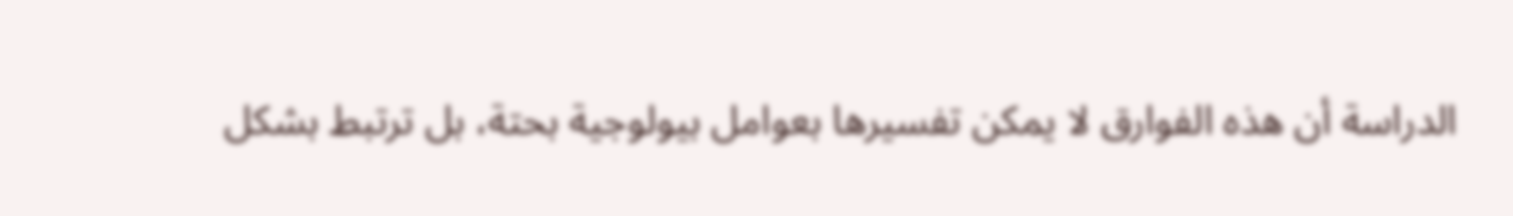الدراسة أن هذه الفوارق لا يمكن تفسيرها بعوامل بيولوجية بحتة، بل ترتبط بشكل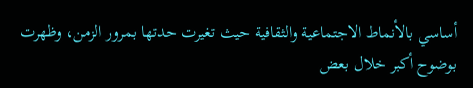أساسي بالأنماط الاجتماعية والثقافية حيث تغيرت حدتها بمرور الزمن، وظهرت بوضوح أكبر خلال بعض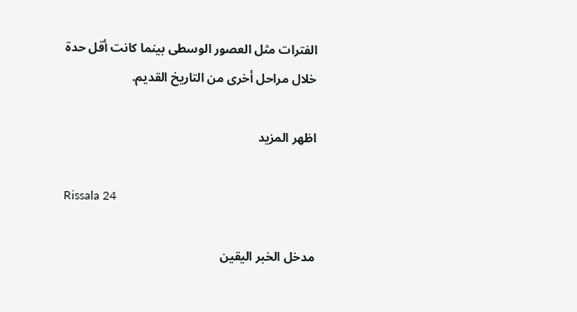الفترات مثل العصور الوسطى بينما كانت أقل حدة خلال مراحل أخرى من التاريخ القديم.

اظهر المزيد

Rissala 24

مدخل الخبر اليقين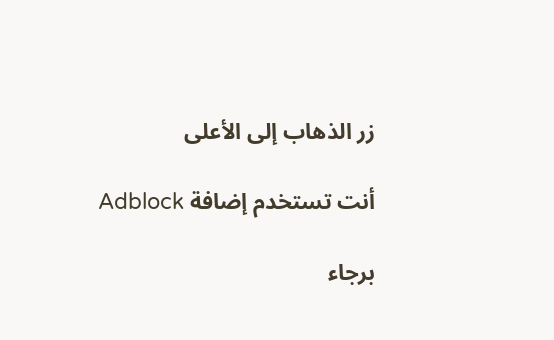زر الذهاب إلى الأعلى

أنت تستخدم إضافة Adblock

برجاء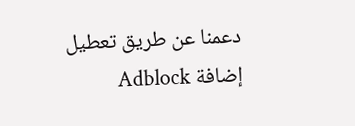دعمنا عن طريق تعطيل إضافة Adblock